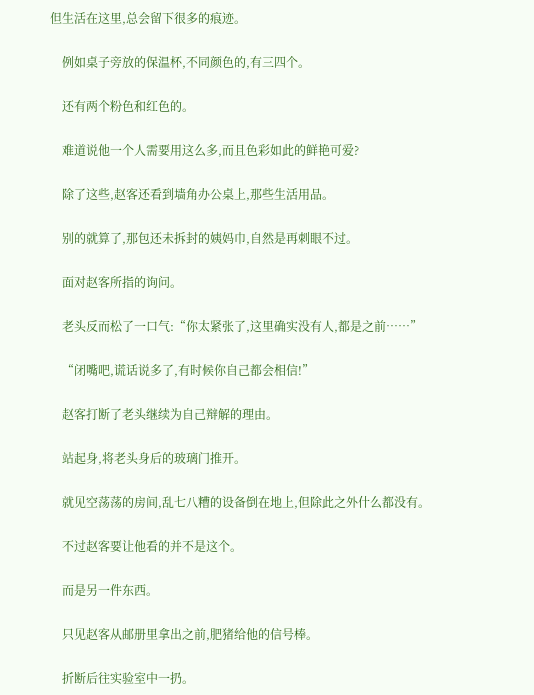但生活在这里,总会留下很多的痕迹。

    例如桌子旁放的保温杯,不同颜色的,有三四个。

    还有两个粉色和红色的。

    难道说他一个人需要用这么多,而且色彩如此的鲜艳可爱?

    除了这些,赵客还看到墙角办公桌上,那些生活用品。

    别的就算了,那包还未拆封的姨妈巾,自然是再刺眼不过。

    面对赵客所指的询问。

    老头反而松了一口气:“你太紧张了,这里确实没有人,都是之前……”

    “闭嘴吧,谎话说多了,有时候你自己都会相信!”

    赵客打断了老头继续为自己辩解的理由。

    站起身,将老头身后的玻璃门推开。

    就见空荡荡的房间,乱七八糟的设备倒在地上,但除此之外什么都没有。

    不过赵客要让他看的并不是这个。

    而是另一件东西。

    只见赵客从邮册里拿出之前,肥猪给他的信号棒。

    折断后往实验室中一扔。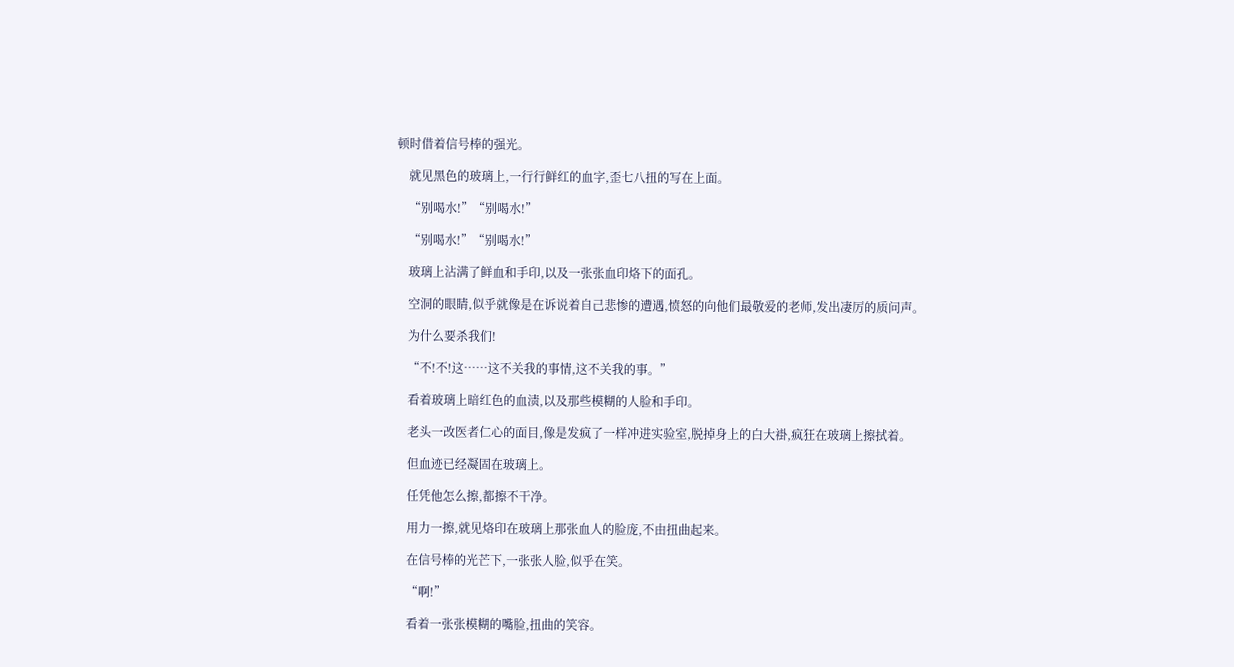顿时借着信号棒的强光。

    就见黑色的玻璃上,一行行鲜红的血字,歪七八扭的写在上面。

    “别喝水!”“别喝水!”

    “别喝水!”“别喝水!”

    玻璃上沾满了鲜血和手印,以及一张张血印烙下的面孔。

    空洞的眼睛,似乎就像是在诉说着自己悲惨的遭遇,愤怒的向他们最敬爱的老师,发出凄厉的质问声。

    为什么要杀我们!

    “不!不!这……这不关我的事情,这不关我的事。”

    看着玻璃上暗红色的血渍,以及那些模糊的人脸和手印。

    老头一改医者仁心的面目,像是发疯了一样冲进实验室,脱掉身上的白大褂,疯狂在玻璃上擦拭着。

    但血迹已经凝固在玻璃上。

    任凭他怎么擦,都擦不干净。

    用力一擦,就见烙印在玻璃上那张血人的脸庞,不由扭曲起来。

    在信号棒的光芒下,一张张人脸,似乎在笑。

    “啊!”

    看着一张张模糊的嘴脸,扭曲的笑容。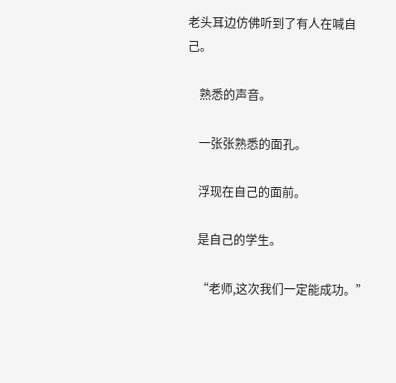老头耳边仿佛听到了有人在喊自己。

    熟悉的声音。

    一张张熟悉的面孔。

    浮现在自己的面前。

    是自己的学生。

    “老师,这次我们一定能成功。”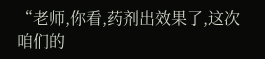“老师,你看,药剂出效果了,这次咱们的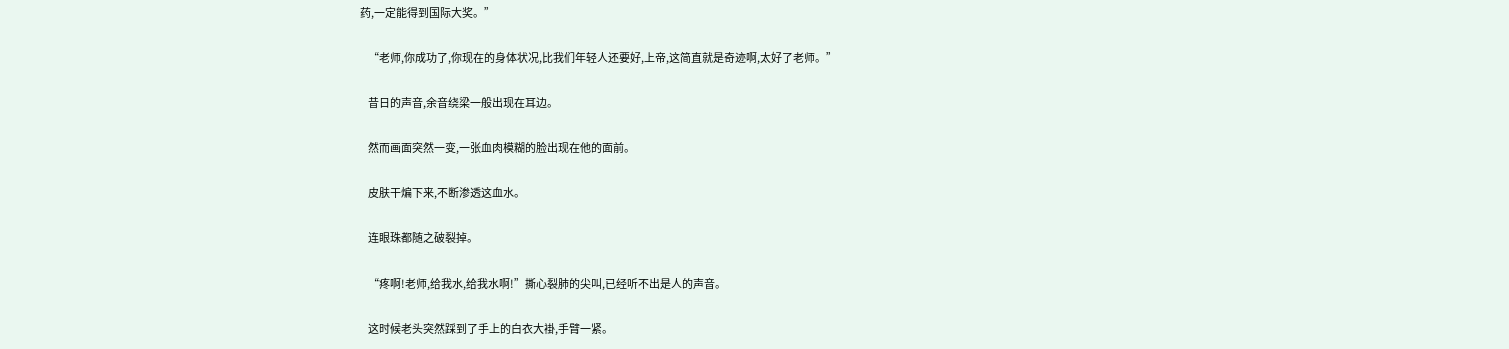药,一定能得到国际大奖。”

    “老师,你成功了,你现在的身体状况,比我们年轻人还要好,上帝,这简直就是奇迹啊,太好了老师。”

    昔日的声音,余音绕梁一般出现在耳边。

    然而画面突然一变,一张血肉模糊的脸出现在他的面前。

    皮肤干煸下来,不断渗透这血水。

    连眼珠都随之破裂掉。

    “疼啊!老师,给我水,给我水啊!”撕心裂肺的尖叫,已经听不出是人的声音。

    这时候老头突然踩到了手上的白衣大褂,手臂一紧。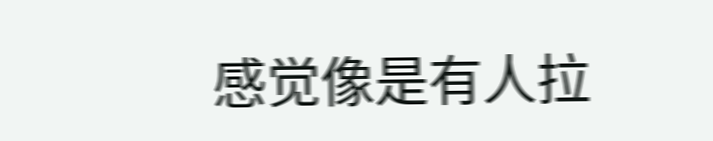感觉像是有人拉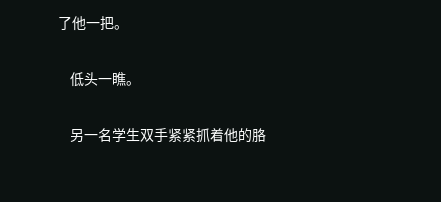了他一把。

    低头一瞧。

    另一名学生双手紧紧抓着他的胳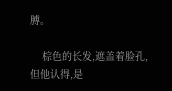膊。

    棕色的长发,遮盖着脸孔,但他认得,是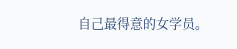自己最得意的女学员。